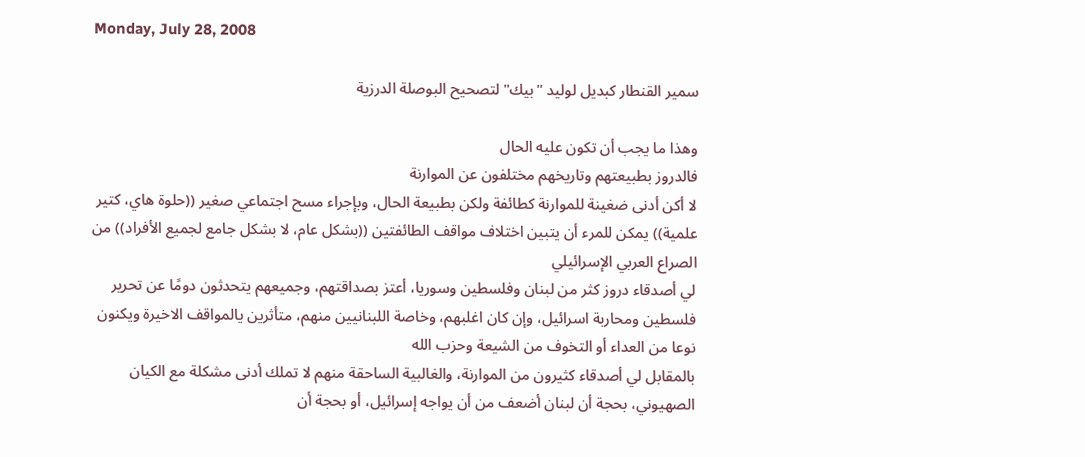Monday, July 28, 2008

سمير القنطار كبديل لوليد "بيك" لتصحيح البوصلة الدرزية

وهذا ما يجب أن تكون عليه الحال
فالدروز بطبيعتهم وتاريخهم مختلفون عن الموارنة
لا أكن أدنى ضغينة للموارنة كطائفة ولكن بطبيعة الحال، وبإجراء مسح اجتماعي صغير ((حلوة هاي، كتير علمية)) يمكن للمرء أن يتبين اختلاف مواقف الطائفتين ((بشكل عام، لا بشكل جامع لجميع الأفراد)) من الصراع العربي الإسرائيلي
لي أصدقاء دروز كثر من لبنان وفلسطين وسوريا، أعتز بصداقتهم، وجميعهم يتحدثون دومًا عن تحرير فلسطين ومحاربة اسرائيل، وإن كان اغلبهم، وخاصة اللبنانيين منهم، متأثرين يالمواقف الاخيرة ويكنون نوعا من العداء أو التخوف من الشيعة وحزب الله
بالمقابل لي أصدقاء كثيرون من الموارنة، والغالبية الساحقة منهم لا تملك أدنى مشكلة مع الكيان الصهيوني، بحجة أن لبنان أضعف من أن يواجه إسرائيل، أو بحجة أن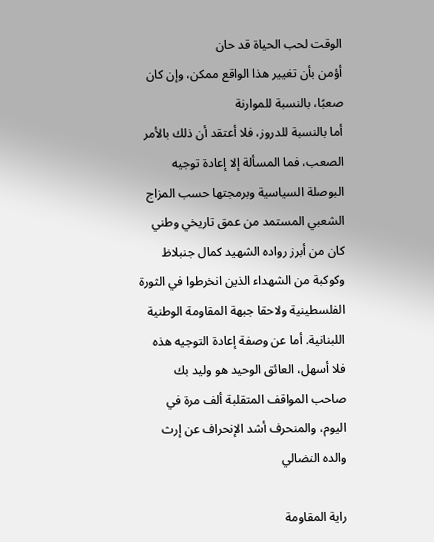الوقت لحب الحياة قد حان
أؤمن بأن تغيير هذا الواقع ممكن، وإن كان صعبًا، بالنسبة للموارنة
أما بالنسبة للدروز، فلا أعتقد أن ذلك بالأمر الصعب، فما المسألة إلا إعادة توجيه البوصلة السياسية وبرمجتها حسب المزاج الشعبي المستمد من عمق تاريخي وطني كان من أبرز رواده الشهيد كمال جنبلاظ وكوكبة من الشهداء الذين انخرطوا في الثورة الفلسطينية ولاحقا جبهة المقاومة الوطنية اللبنانية. أما عن وصفة إعادة التوجيه هذه فلا أسهل، العائق الوحيد هو وليد بك صاحب المواقف المتقلبة ألف مرة في اليوم، والمنحرف أشد الإنحراف عن إرث والده النضالي

راية المقاومة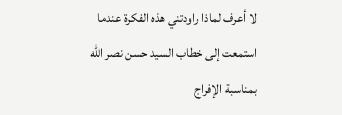لا أعرف لماذا راودتني هذه الفكرة عندما استمعت إلى خطاب السيد حسن نصر الله بمناسبة الإفراج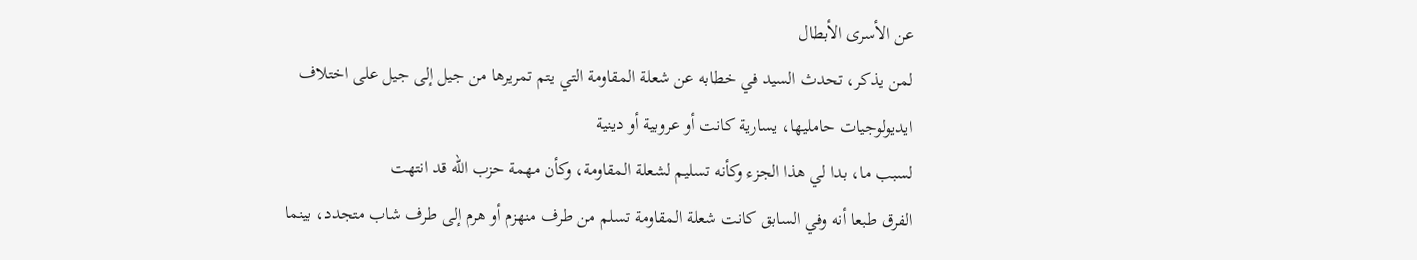عن الأسرى الأبطال
لمن يذكر، تحدث السيد في خطابه عن شعلة المقاومة التي يتم تمريرها من جيل إلى جيل على اختلاف ايديولوجيات حامليها، يسارية كانت أو عروبية أو دينية
لسبب ما، بدا لي هذا الجزء وكأنه تسليم لشعلة المقاومة، وكأن مهمة حزب الله قد انتهت
الفرق طبعا أنه وفي السابق كانت شعلة المقاومة تسلم من طرف منهزم أو هرم إلى طرف شاب متجدد، بينما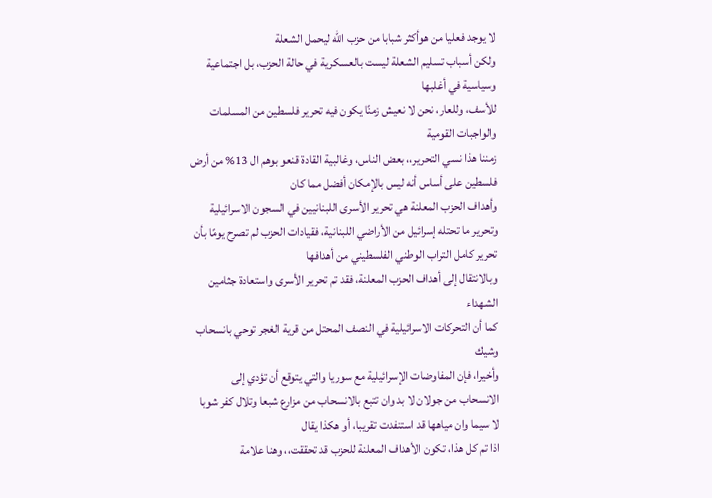لا يوجد فعليا من هوأكثر شبابا من حزب الله ليحمل الشعلة
ولكن أسباب تسليم الشعلة ليست بالعسكرية في حالة الحزب، بل اجتماعية وسياسية في أغلبها
للأسف، وللعار، نحن لا نعيش زمنًا يكون فيه تحرير فلسطين من المسلمات والواجبات القومية
زمننا هذا نسي التحرير،، بعض الناس، وغالبية القادة قنعو بوهم ال 13% من أرض فلسطين على أساس أنه ليس بالإمكان أفضل مما كان
وأهداف الحزب المعلنة هي تحرير الأسرى اللبنانيين في السجون الاسرائيلية وتحرير ما تحتله إسرائيل من الأراضي اللبنانية، فقيادات الحزب لم تصرح يومًا بأن تحرير كامل التراب الوطني الفلسطيني من أهدافها
وبالانتقال إلى أهداف الحزب المعلنة، فقد تم تحرير الأسرى واستعادة جثامين الشهداء
كما أن التحركات الاسرائيلية في النصف المحتل من قرية الغجر توحي بانسحاب وشيك
وأخيرا، فإن المفاوضات الإسرائيلية مع سوريا والتي يتوقع أن تؤدي إلى الانسحاب من جولان لا بد وان تتبع بالانسحاب من مزارع شبعا وتلال كفر شوبا لا سيما وان مياهها قد استنفدت تقريبا، أو هكذا يقال
اذا تم كل هذا، تكون الأهداف المعلنة للحزب قد تحققت،، وهنا علامة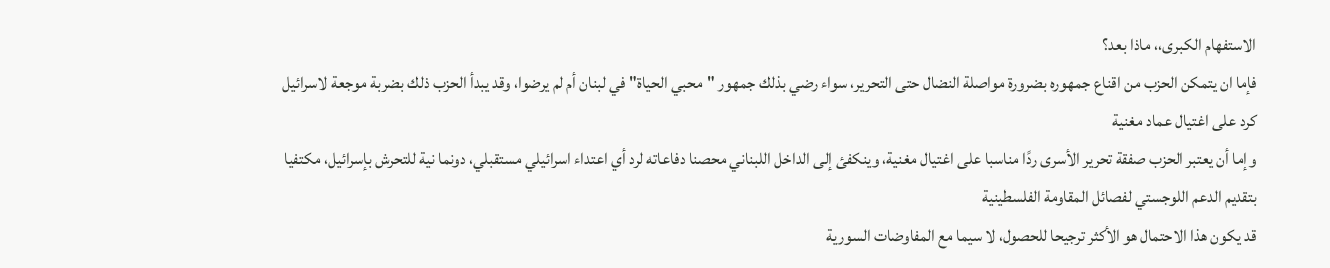الاستفهام الكبرى،، ماذا بعد؟
فإما ان يتمكن الحزب من اقناع جمهوره بضرورة مواصلة النضال حتى التحرير، سواء رضي بذلك جمهور "محبي الحياة" في لبنان أم لم يرضوا، وقد يبدأ الحزب ذلك بضربة موجعة لاسرائيل كرد على اغتيال عماد مغنية
وإما أن يعتبر الحزب صفقة تحرير الأسرى ردًا مناسبا على اغتيال مغنية، وينكفئ إلى الداخل اللبناني محصنا دفاعاته لرد أي اعتداء اسرائيلي مستقبلي، دونما نية للتحرش بإسرائيل، مكتفيا بتقديم الدعم اللوجستي لفصائل المقاومة الفلسطينية
قد يكون هذا الاحتمال هو الأكثر ترجيحا للحصول، لا سيما مع المفاوضات السورية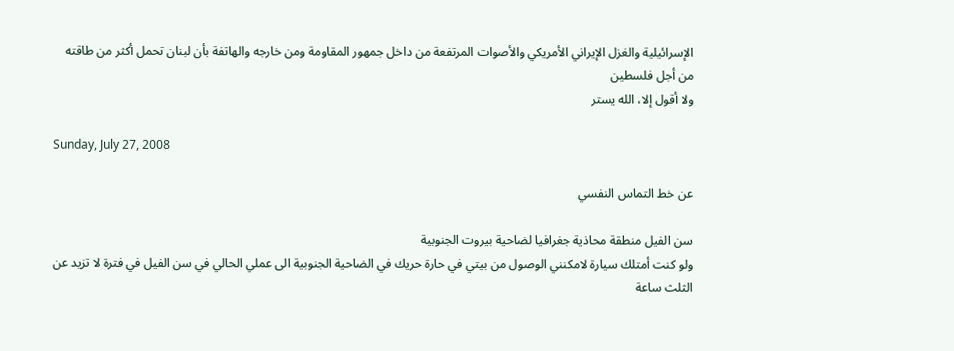الإسرائيلية والغزل الإيراني الأمريكي والأصوات المرتفعة من داخل جمهور المقاومة ومن خارجه والهاتفة بأن لبنان تحمل أكثر من طاقته من أجل فلسطين
ولا أقول إلا، الله يستر

Sunday, July 27, 2008

عن خط التماس النفسي

سن الفيل منطقة محاذية جغرافيا لضاحية بيروت الجنوبية
ولو كنت أمتلك سيارة لامكنني الوصول من بيتي في حارة حريك في الضاحية الجنوبية الى عملي الحالي في سن الفيل في فترة لا تزيد عن الثلث ساعة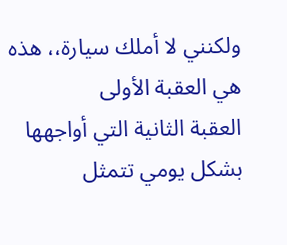ولكنني لا أملك سيارة،، هذه هي العقبة الأولى
العقبة الثانية التي أواجهها بشكل يومي تتمثل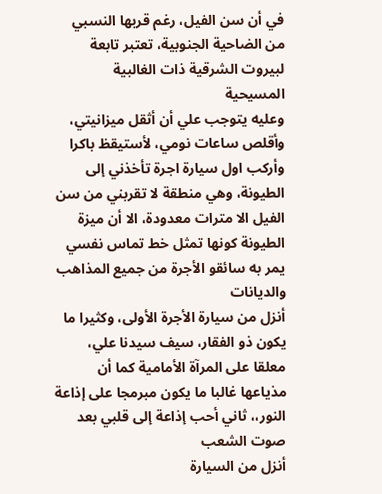في أن سن الفيل، رغم قربها النسبي من الضاحية الجنوبية، تعتبر تابعة لبيروت الشرقية ذات الغالبية المسيحية
وعليه يتوجب علي أن أثقل ميزانيتي، وأقلص ساعات نومي، لأستيقظ باكرا وأركب اول سيارة اجرة تأخذني إلى الطيونة، وهي منطقة لا تقربني من سن الفيل الا مترات معدودة، الا أن ميزة الطيونة كونها تمثل خط تماس نفسي يمر به سائقو الأجرة من جميع المذاهب والديانات
أنزل من سيارة الأجرة الأولى، وكثيرا ما يكون ذو الفقار، سيف سيدنا علي، معلقا على المرآة الأمامية كما أن مذياعها غالبا ما يكون مبرمجا على إذاعة النور،، ثاني أحب إذاعة إلى قلبي بعد صوت الشعب
أنزل من السيارة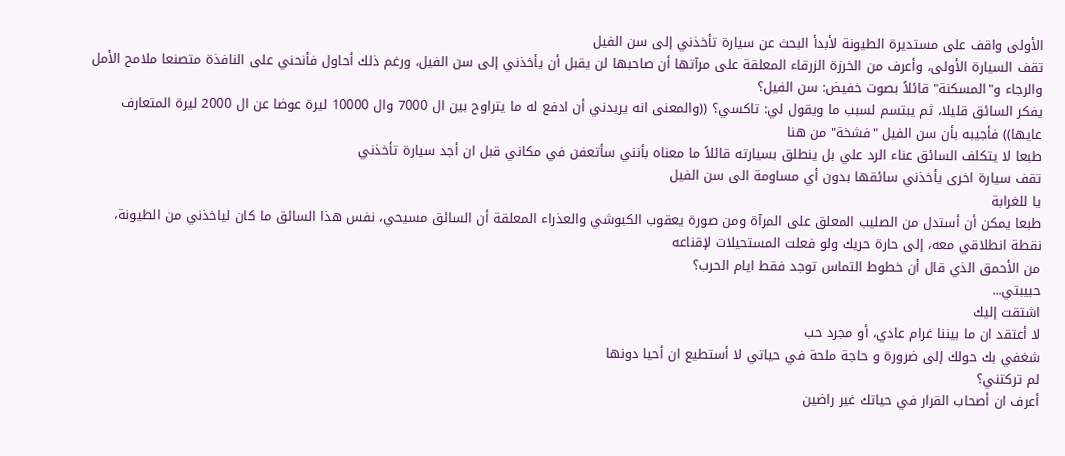الأولى واقف على مستديرة الطيونة لأبدأ البحث عن سيارة تأخذني إلى سن الفيل
تقف السيارة الأولى، وأعرف من الخرزة الزرقاء المعلقة على مرآتها أن صاحبها لن يقبل أن يأخذني إلى سن الفيل، ورغم ذلك أحاول فأنحني على النافذة متصنعا ملامح الأمل والرجاء و"المسكنة" قائلاً بصوت خفيض: سن الفيل؟
يفكر السائق قليلا، ثم يبتسم لسبب ما ويقول لي: تاكسي؟ ((والمعنى انه يريدني أن ادفع له ما يتراوح بين ال 7000 وال 10000 ليرة عوضا عن ال 2000 ليرة المتعارف عايها)) فأجيبه بأن سن الفيل "فشخة" من هنا
طبعا لا يتكلف السائق عناء الرد علي بل ينطلق بسيارته قائلاً ما معناه بأنني سأتعفن في مكاني قبل ان أجد سيارة تأخذني
تقف سيارة اخرى يأخذني سائقها بدون أي مساومة الى سن الفيل
يا للغرابة
طبعا يمكن أن أستدل من الصليب المعلق على المرآة ومن صورة يعقوب الكبوشي والعذراء المعلقة أن السائق مسيحي، نفس هذا السائق ما كان لياخذني من الطيونة، نقطة انطلاقي معه، إلى حارة حريك ولو فعلت المستحيلات لإقناعه
من الأحمق الذي قال أن خطوط التماس توجد فقط ايام الحرب؟
حبيبتي...
اشتقت إليك
لا أعتقد ان ما بيننا غرام عادي، أو مجرد حب
شغفي بك حولك إلى ضرورة و حاجة ملحة في حياتي لا أستطيع ان أحيا دونها
لم تركتني؟
أعرف ان أصحاب القرار في حياتك غير راضين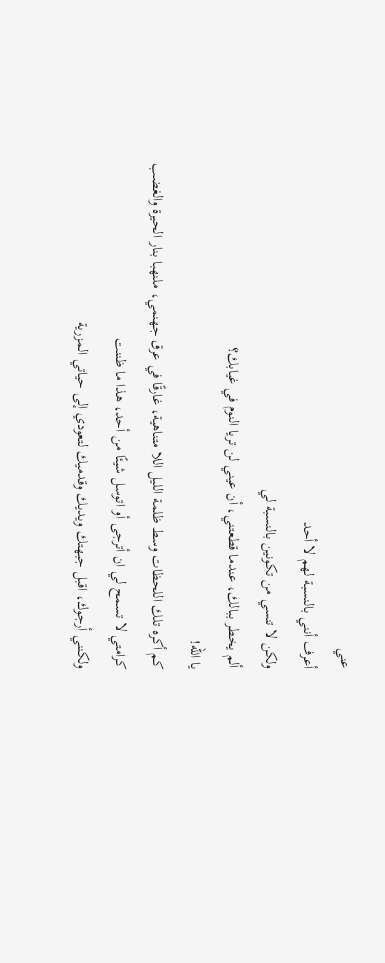عني
أعرف أنني بالنسبة لهم لا أحد
ولكن لا تنسي من تكونين بالنسبة لي
ألم يخطر ببالك، عندما قطعتني، أن عيني لن تريا النوم في غيابك؟
يا الله!
كم أكره تلك اللحظات وسط ظلمة الليل اللا متناهية، غارقًا في عرق جهنمي، ملنهبا بنار الحيرة والغضب
كرامتي لا تسمح لي ان أترجى أو اتوسل شيئًا من أحد، هذا ما ظننت
ولكنني أرجوك، اقبل جبهتك ويديك وقدميك لتعودي إلى حياتي المزرية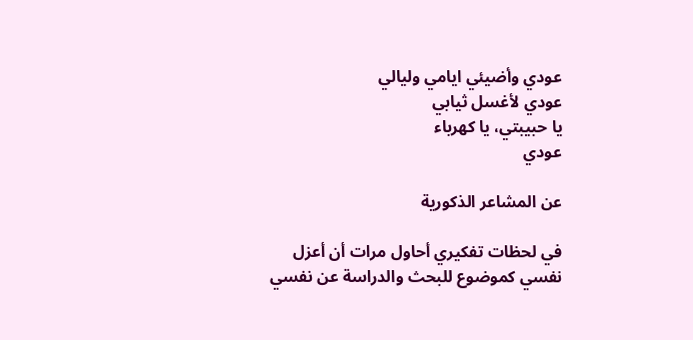عودي وأضيئي ايامي وليالي
عودي لأغسل ثيابي
يا حبيبتي، يا كهرباء
عودي

عن المشاعر الذكورية

في لحظات تفكيري أحاول مرات أن أعزل نفسي كموضوع للبحث والدراسة عن نفسي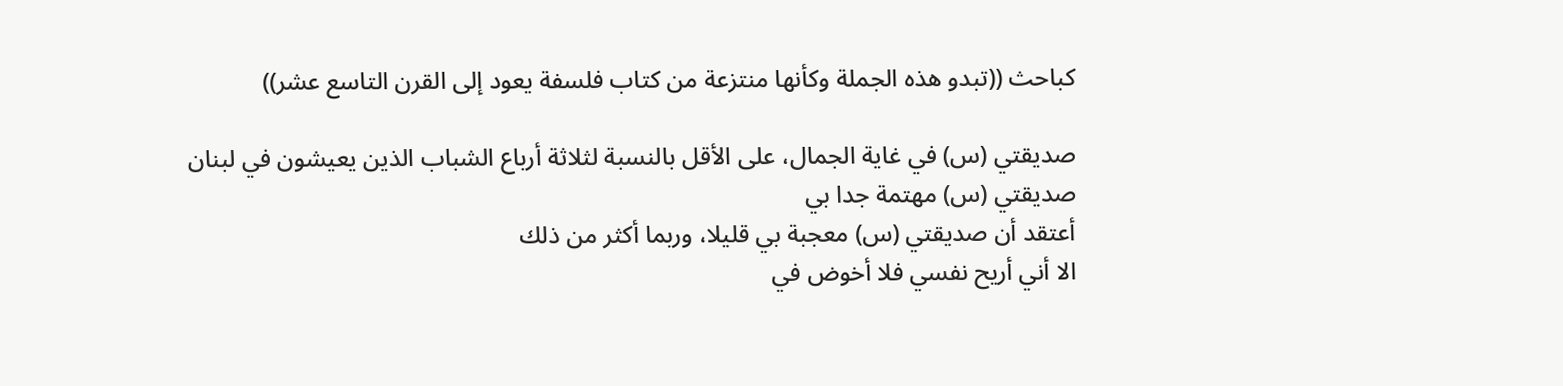كباحث ((تبدو هذه الجملة وكأنها منتزعة من كتاب فلسفة يعود إلى القرن التاسع عشر))

صديقتي (س) في غاية الجمال، على الأقل بالنسبة لثلاثة أرباع الشباب الذين يعيشون في لبنان
صديقتي (س) مهتمة جدا بي
أعتقد أن صديقتي (س) معجبة بي قليلا، وربما أكثر من ذلك
الا أني أريح نفسي فلا أخوض في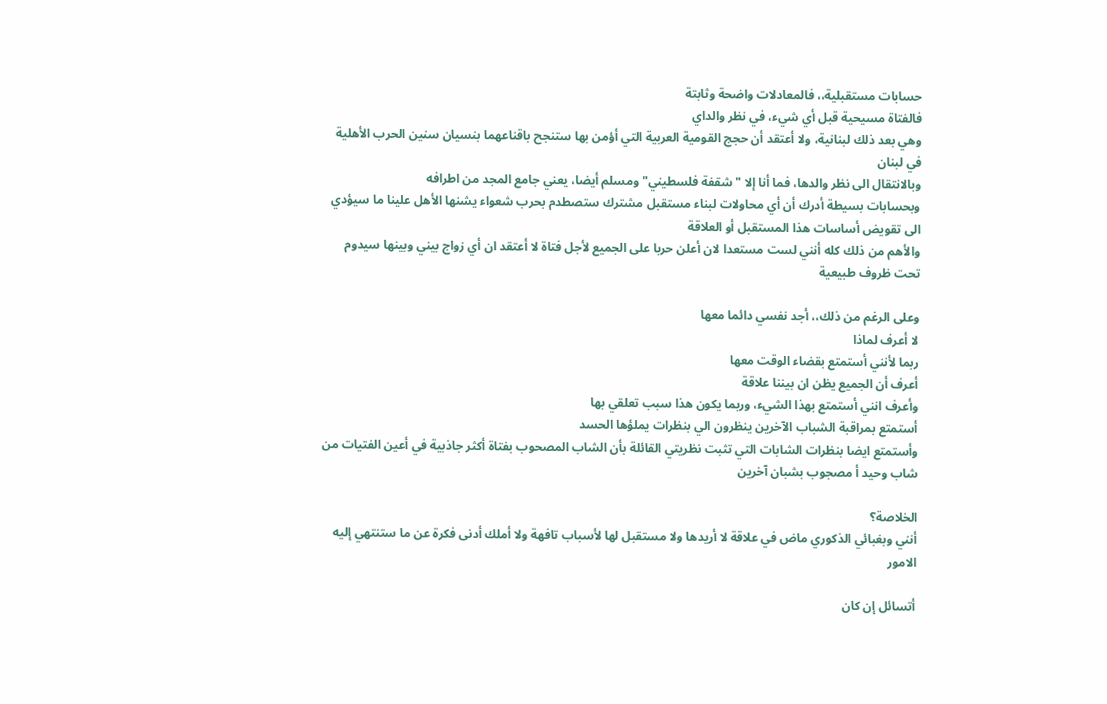حسابات مستقبلية،، فالمعادلات واضحة وثابتة
فالفتاة مسيحية قبل أي شيء، في نظر والداي
وهي بعد ذلك لبنانية، ولا أعتقد أن حجج القومية العربية التي أؤمن بها ستنجح باقناعهما بنسيان سنين الحرب الأهلية في لبنان
وبالانتقال الى نظر والدها، فما أنا إلا "شقفة فلسطيني" ومسلم أيضا، يعني جامع المجد من اطرافه
وبحسابات بسيطة أدرك أن أي محاولات لبناء مستقبل مشترك ستصطدم بحرب شعواء يشنها الأهل علينا ما سيؤدي الى تقويض أساسات هذا المستقبل أو العلاقة
والأهم من ذلك كله أنني لست مستعدا لان أعلن حربا على الجميع لأجل فتاة لا أعتقد ان أي زواج بيني وبينها سيدوم تحت ظروف طبيعية

وعلى الرغم من ذلك،، أجد نفسي دائما معها
لا أعرف لماذا
ربما لأنني أستمتع بقضاء الوقت معها
أعرف أن الجميع يظن ان بيننا علاقة
وأعرف انني أستمتع بهذا الشيء، وربما يكون هذا سبب تعلقي بها
أستمتع بمراقبة الشباب الآخرين ينظرون الي بنظرات يملؤها الحسد
وأستمتع ايضا بنظرات الشابات التي تثبت نظريتي القائلة بأن الشاب المصحوب بفتاة أكثر جاذبية في أعين الفتيات من شاب وحيد أ مصجوب بشبان آخرين

الخلاصة؟
أنني وبغبائي الذكوري ماض في علاقة لا أريدها ولا مستقبل لها لأسباب تافهة ولا أملك أدنى فكرة عن ما ستنتهي إليه الامور

أتسائل إن كان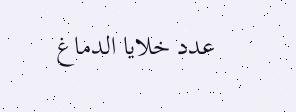عدد خلايا الدماغ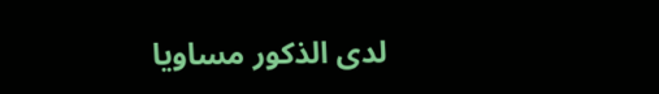لدى الذكور مساويا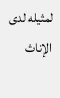لمثيله لدى الإناث